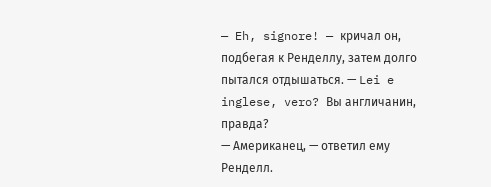— Eh, signore! — кричал он, подбегая к Ренделлу, затем долго пытался отдышаться. — Lei e inglese, vero? Вы англичанин, правда?
— Американец, — ответил ему Ренделл.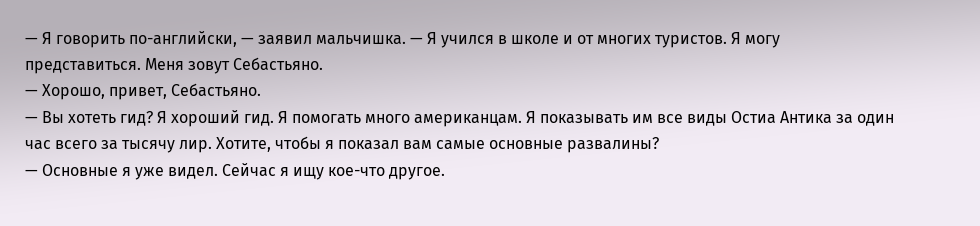— Я говорить по-английски, — заявил мальчишка. — Я учился в школе и от многих туристов. Я могу представиться. Меня зовут Себастьяно.
— Хорошо, привет, Себастьяно.
— Вы хотеть гид? Я хороший гид. Я помогать много американцам. Я показывать им все виды Остиа Антика за один час всего за тысячу лир. Хотите, чтобы я показал вам самые основные развалины?
— Основные я уже видел. Сейчас я ищу кое-что другое.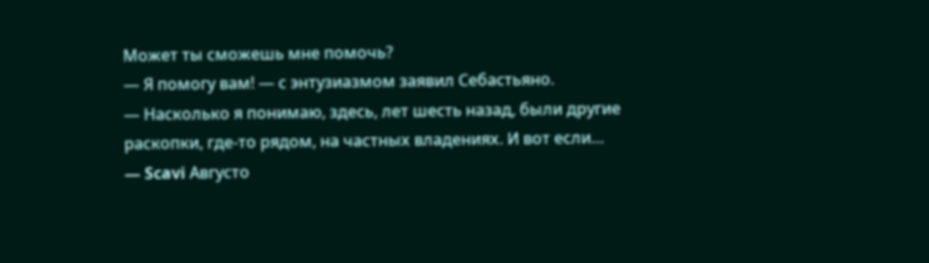Может ты сможешь мне помочь?
— Я помогу вам! — с энтузиазмом заявил Себастьяно.
— Насколько я понимаю, здесь, лет шесть назад, были другие раскопки, где-то рядом, на частных владениях. И вот если…
— Scavi Августо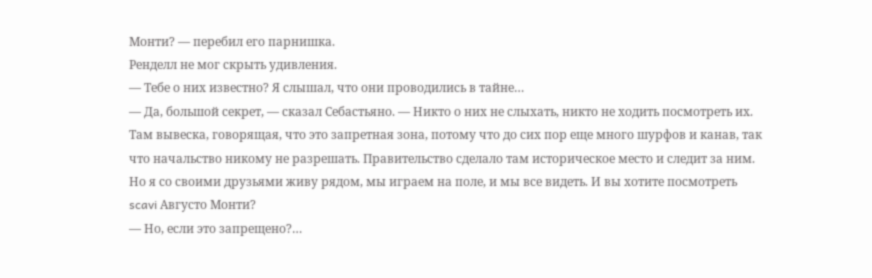Монти? — перебил его парнишка.
Ренделл не мог скрыть удивления.
— Тебе о них известно? Я слышал, что они проводились в тайне…
— Да, большой секрет, — сказал Себастьяно. — Никто о них не слыхать, никто не ходить посмотреть их. Там вывеска, говорящая, что это запретная зона, потому что до сих пор еще много шурфов и канав, так что начальство никому не разрешать. Правительство сделало там историческое место и следит за ним. Но я со своими друзьями живу рядом, мы играем на поле, и мы все видеть. И вы хотите посмотреть scavi Августо Монти?
— Но, если это запрещено?…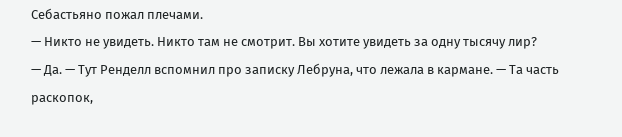Себастьяно пожал плечами.
— Никто не увидеть. Никто там не смотрит. Вы хотите увидеть за одну тысячу лир?
— Да. — Тут Ренделл вспомнил про записку Лебруна, что лежала в кармане. — Та часть раскопок,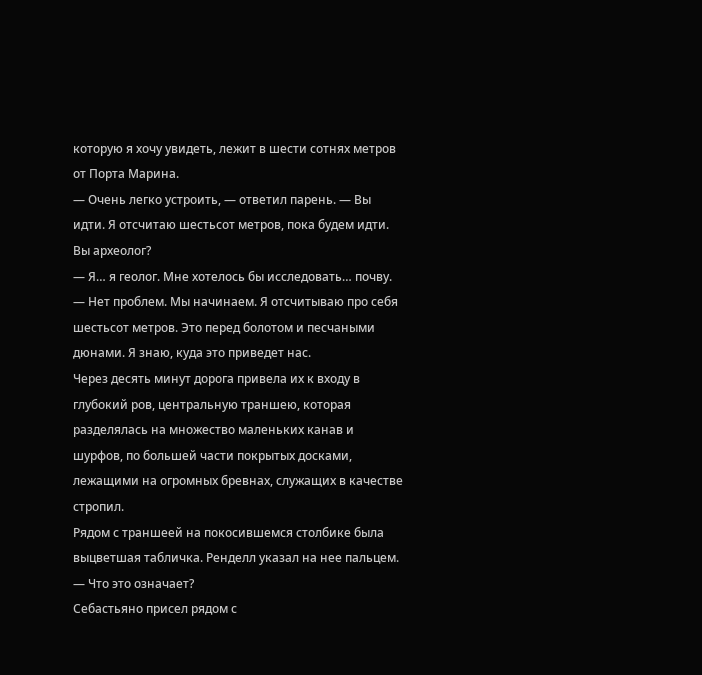которую я хочу увидеть, лежит в шести сотнях метров от Порта Марина.
— Очень легко устроить, — ответил парень. — Вы идти. Я отсчитаю шестьсот метров, пока будем идти. Вы археолог?
— Я… я геолог. Мне хотелось бы исследовать… почву.
— Нет проблем. Мы начинаем. Я отсчитываю про себя шестьсот метров. Это перед болотом и песчаными дюнами. Я знаю, куда это приведет нас.
Через десять минут дорога привела их к входу в глубокий ров, центральную траншею, которая разделялась на множество маленьких канав и шурфов, по большей части покрытых досками, лежащими на огромных бревнах, служащих в качестве стропил.
Рядом с траншеей на покосившемся столбике была выцветшая табличка. Ренделл указал на нее пальцем.
— Что это означает?
Себастьяно присел рядом с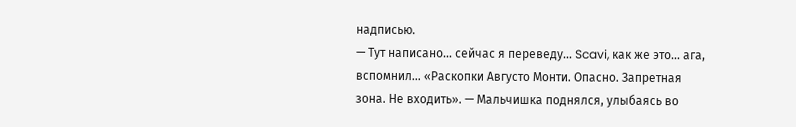надписью.
— Тут написано… сейчас я переведу… Scavi, как же это… ага, вспомнил… «Раскопки Августо Монти. Опасно. Запретная зона. Не входить». — Мальчишка поднялся, улыбаясь во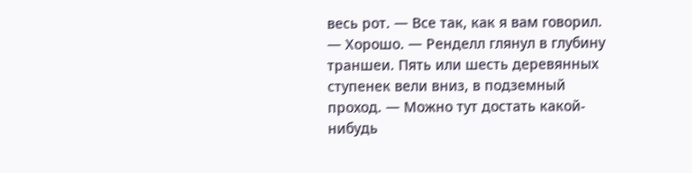весь рот. — Все так, как я вам говорил.
— Хорошо. — Ренделл глянул в глубину траншеи. Пять или шесть деревянных ступенек вели вниз, в подземный проход. — Можно тут достать какой-нибудь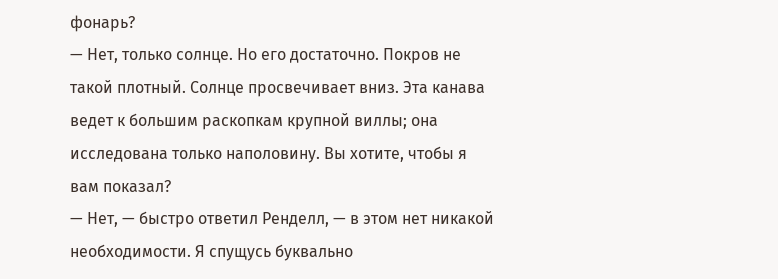фонарь?
— Нет, только солнце. Но его достаточно. Покров не такой плотный. Солнце просвечивает вниз. Эта канава ведет к большим раскопкам крупной виллы; она исследована только наполовину. Вы хотите, чтобы я вам показал?
— Нет, — быстро ответил Ренделл, — в этом нет никакой необходимости. Я спущусь буквально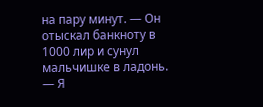на пару минут. — Он отыскал банкноту в 1000 лир и сунул мальчишке в ладонь. — Я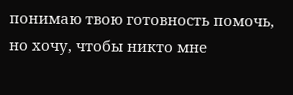понимаю твою готовность помочь, но хочу, чтобы никто мне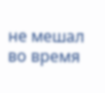не мешал во время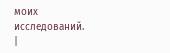моих исследований. |